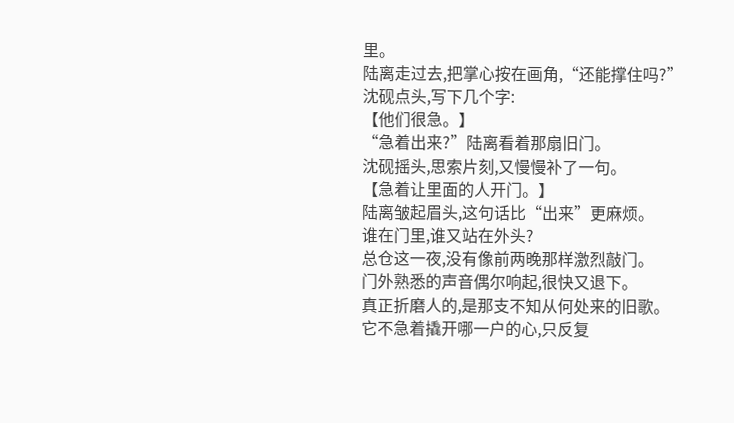里。
陆离走过去,把掌心按在画角,“还能撑住吗?”
沈砚点头,写下几个字:
【他们很急。】
“急着出来?”陆离看着那扇旧门。
沈砚摇头,思索片刻,又慢慢补了一句。
【急着让里面的人开门。】
陆离皱起眉头,这句话比“出来”更麻烦。
谁在门里,谁又站在外头?
总仓这一夜,没有像前两晚那样激烈敲门。
门外熟悉的声音偶尔响起,很快又退下。
真正折磨人的,是那支不知从何处来的旧歌。
它不急着撬开哪一户的心,只反复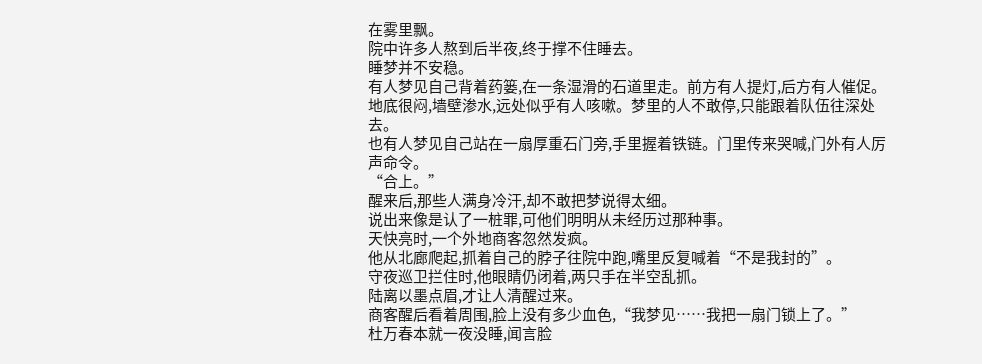在雾里飘。
院中许多人熬到后半夜,终于撑不住睡去。
睡梦并不安稳。
有人梦见自己背着药篓,在一条湿滑的石道里走。前方有人提灯,后方有人催促。
地底很闷,墙壁渗水,远处似乎有人咳嗽。梦里的人不敢停,只能跟着队伍往深处去。
也有人梦见自己站在一扇厚重石门旁,手里握着铁链。门里传来哭喊,门外有人厉声命令。
“合上。”
醒来后,那些人满身冷汗,却不敢把梦说得太细。
说出来像是认了一桩罪,可他们明明从未经历过那种事。
天快亮时,一个外地商客忽然发疯。
他从北廊爬起,抓着自己的脖子往院中跑,嘴里反复喊着“不是我封的”。
守夜巡卫拦住时,他眼睛仍闭着,两只手在半空乱抓。
陆离以墨点眉,才让人清醒过来。
商客醒后看着周围,脸上没有多少血色,“我梦见……我把一扇门锁上了。”
杜万春本就一夜没睡,闻言脸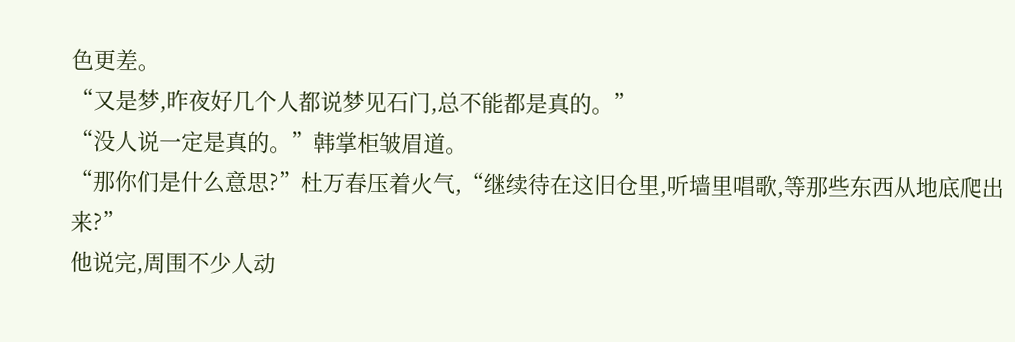色更差。
“又是梦,昨夜好几个人都说梦见石门,总不能都是真的。”
“没人说一定是真的。”韩掌柜皱眉道。
“那你们是什么意思?”杜万春压着火气,“继续待在这旧仓里,听墙里唱歌,等那些东西从地底爬出来?”
他说完,周围不少人动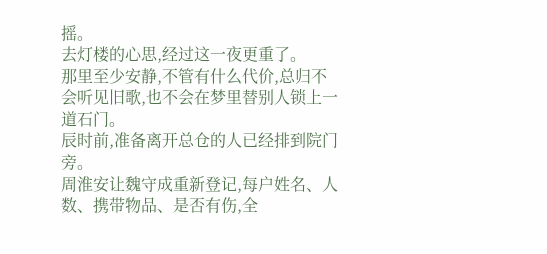摇。
去灯楼的心思,经过这一夜更重了。
那里至少安静,不管有什么代价,总归不会听见旧歌,也不会在梦里替别人锁上一道石门。
辰时前,准备离开总仓的人已经排到院门旁。
周淮安让魏守成重新登记,每户姓名、人数、携带物品、是否有伤,全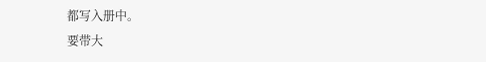都写入册中。
要带大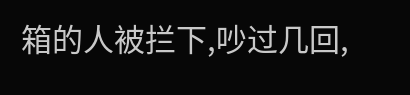箱的人被拦下,吵过几回,